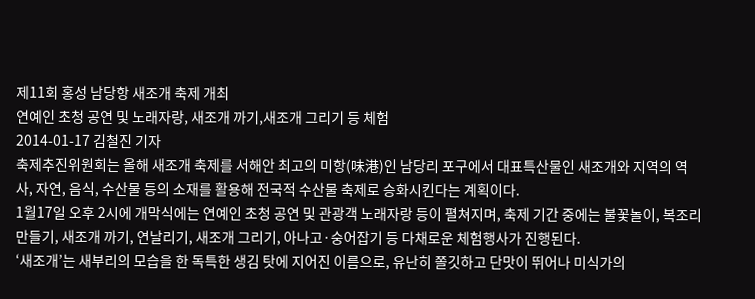제11회 홍성 남당항 새조개 축제 개최
연예인 초청 공연 및 노래자랑, 새조개 까기,새조개 그리기 등 체험
2014-01-17 김철진 기자
축제추진위원회는 올해 새조개 축제를 서해안 최고의 미항(味港)인 남당리 포구에서 대표특산물인 새조개와 지역의 역사, 자연, 음식, 수산물 등의 소재를 활용해 전국적 수산물 축제로 승화시킨다는 계획이다.
1월17일 오후 2시에 개막식에는 연예인 초청 공연 및 관광객 노래자랑 등이 펼쳐지며, 축제 기간 중에는 불꽃놀이, 복조리 만들기, 새조개 까기, 연날리기, 새조개 그리기, 아나고·숭어잡기 등 다채로운 체험행사가 진행된다.
‘새조개’는 새부리의 모습을 한 독특한 생김 탓에 지어진 이름으로, 유난히 쫄깃하고 단맛이 뛰어나 미식가의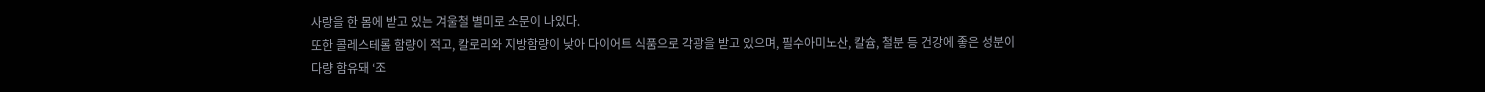사랑을 한 몸에 받고 있는 겨울철 별미로 소문이 나있다.
또한 콜레스테롤 함량이 적고, 칼로리와 지방함량이 낮아 다이어트 식품으로 각광을 받고 있으며, 필수아미노산, 칼슘, 철분 등 건강에 좋은 성분이 다량 함유돼 ‘조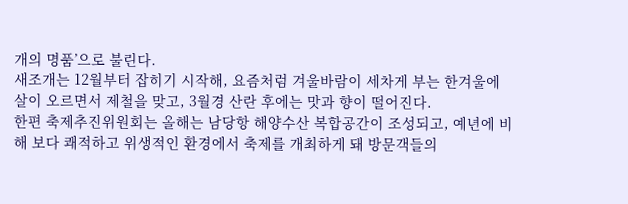개의 명품’으로 불린다.
새조개는 12월부터 잡히기 시작해, 요즘처럼 겨울바람이 세차게 부는 한겨울에 살이 오르면서 제철을 맞고, 3월경 산란 후에는 맛과 향이 떨어진다.
한편 축제추진위원회는 올해는 남당항 해양수산 복합공간이 조성되고, 예년에 비해 보다 쾌적하고 위생적인 환경에서 축제를 개최하게 돼 방문객들의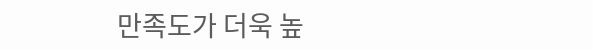만족도가 더욱 높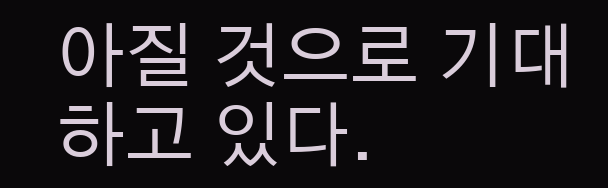아질 것으로 기대하고 있다.